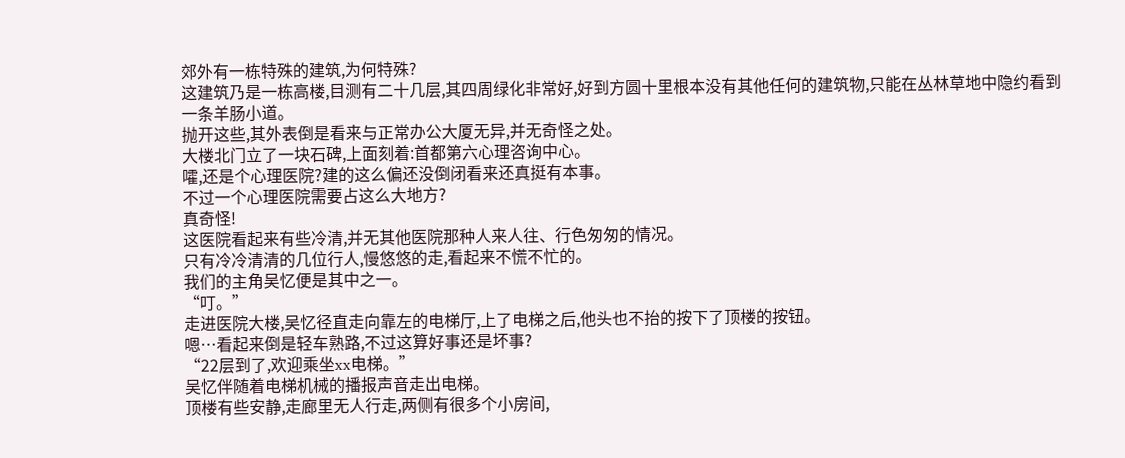郊外有一栋特殊的建筑,为何特殊?
这建筑乃是一栋高楼,目测有二十几层,其四周绿化非常好,好到方圆十里根本没有其他任何的建筑物,只能在丛林草地中隐约看到一条羊肠小道。
抛开这些,其外表倒是看来与正常办公大厦无异,并无奇怪之处。
大楼北门立了一块石碑,上面刻着:首都第六心理咨询中心。
嚯,还是个心理医院?建的这么偏还没倒闭看来还真挺有本事。
不过一个心理医院需要占这么大地方?
真奇怪!
这医院看起来有些冷清,并无其他医院那种人来人往、行色匆匆的情况。
只有冷冷清清的几位行人,慢悠悠的走,看起来不慌不忙的。
我们的主角吴忆便是其中之一。
“叮。”
走进医院大楼,吴忆径直走向靠左的电梯厅,上了电梯之后,他头也不抬的按下了顶楼的按钮。
嗯…看起来倒是轻车熟路,不过这算好事还是坏事?
“22层到了,欢迎乘坐xx电梯。”
吴忆伴随着电梯机械的播报声音走出电梯。
顶楼有些安静,走廊里无人行走,两侧有很多个小房间,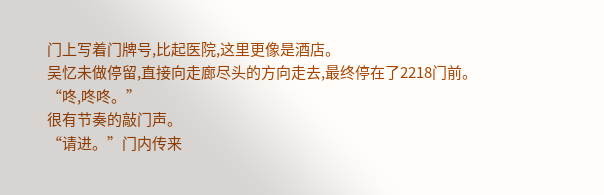门上写着门牌号,比起医院,这里更像是酒店。
吴忆未做停留,直接向走廊尽头的方向走去,最终停在了2218门前。
“咚,咚咚。”
很有节奏的敲门声。
“请进。”门内传来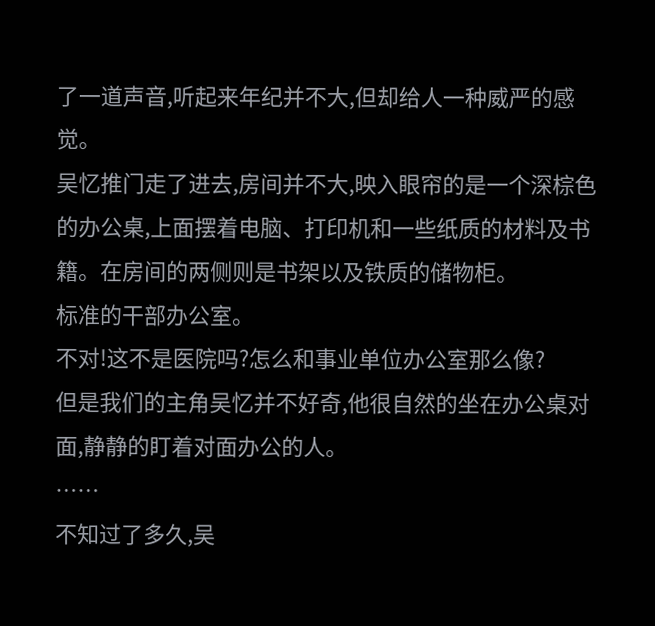了一道声音,听起来年纪并不大,但却给人一种威严的感觉。
吴忆推门走了进去,房间并不大,映入眼帘的是一个深棕色的办公桌,上面摆着电脑、打印机和一些纸质的材料及书籍。在房间的两侧则是书架以及铁质的储物柜。
标准的干部办公室。
不对!这不是医院吗?怎么和事业单位办公室那么像?
但是我们的主角吴忆并不好奇,他很自然的坐在办公桌对面,静静的盯着对面办公的人。
……
不知过了多久,吴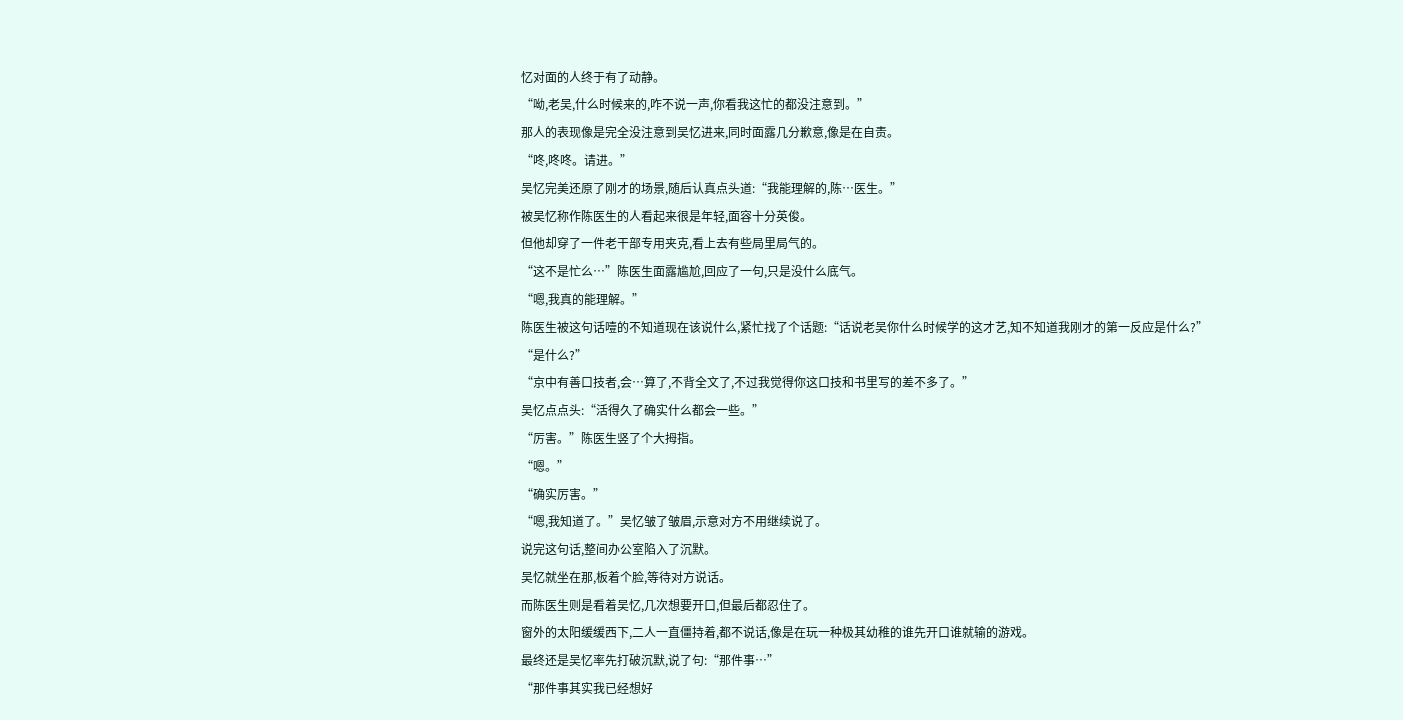忆对面的人终于有了动静。
“呦,老吴,什么时候来的,咋不说一声,你看我这忙的都没注意到。”
那人的表现像是完全没注意到吴忆进来,同时面露几分歉意,像是在自责。
“咚,咚咚。请进。”
吴忆完美还原了刚才的场景,随后认真点头道:“我能理解的,陈…医生。”
被吴忆称作陈医生的人看起来很是年轻,面容十分英俊。
但他却穿了一件老干部专用夹克,看上去有些局里局气的。
“这不是忙么…”陈医生面露尴尬,回应了一句,只是没什么底气。
“嗯,我真的能理解。”
陈医生被这句话噎的不知道现在该说什么,紧忙找了个话题:“话说老吴你什么时候学的这才艺,知不知道我刚才的第一反应是什么?”
“是什么?”
“京中有善口技者,会…算了,不背全文了,不过我觉得你这口技和书里写的差不多了。”
吴忆点点头:“活得久了确实什么都会一些。”
“厉害。”陈医生竖了个大拇指。
“嗯。”
“确实厉害。”
“嗯,我知道了。”吴忆皱了皱眉,示意对方不用继续说了。
说完这句话,整间办公室陷入了沉默。
吴忆就坐在那,板着个脸,等待对方说话。
而陈医生则是看着吴忆,几次想要开口,但最后都忍住了。
窗外的太阳缓缓西下,二人一直僵持着,都不说话,像是在玩一种极其幼稚的谁先开口谁就输的游戏。
最终还是吴忆率先打破沉默,说了句:“那件事…”
“那件事其实我已经想好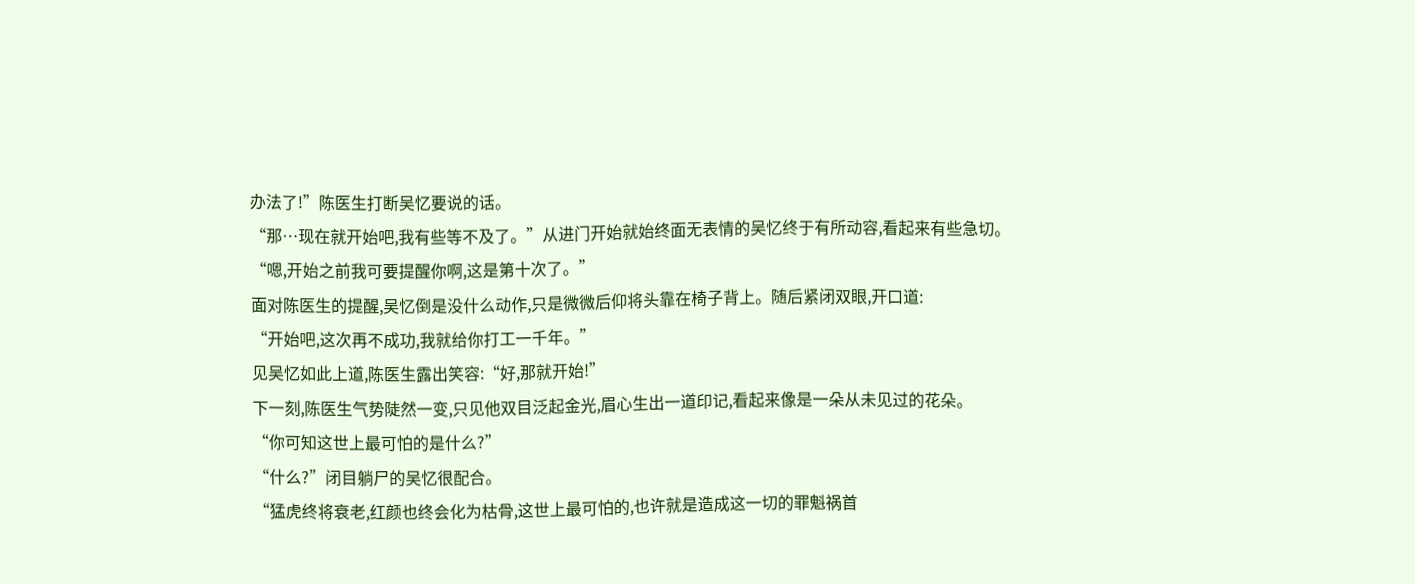办法了!”陈医生打断吴忆要说的话。
“那…现在就开始吧,我有些等不及了。”从进门开始就始终面无表情的吴忆终于有所动容,看起来有些急切。
“嗯,开始之前我可要提醒你啊,这是第十次了。”
面对陈医生的提醒,吴忆倒是没什么动作,只是微微后仰将头靠在椅子背上。随后紧闭双眼,开口道:
“开始吧,这次再不成功,我就给你打工一千年。”
见吴忆如此上道,陈医生露出笑容:“好,那就开始!”
下一刻,陈医生气势陡然一变,只见他双目泛起金光,眉心生出一道印记,看起来像是一朵从未见过的花朵。
“你可知这世上最可怕的是什么?”
“什么?”闭目躺尸的吴忆很配合。
“猛虎终将衰老,红颜也终会化为枯骨,这世上最可怕的,也许就是造成这一切的罪魁祸首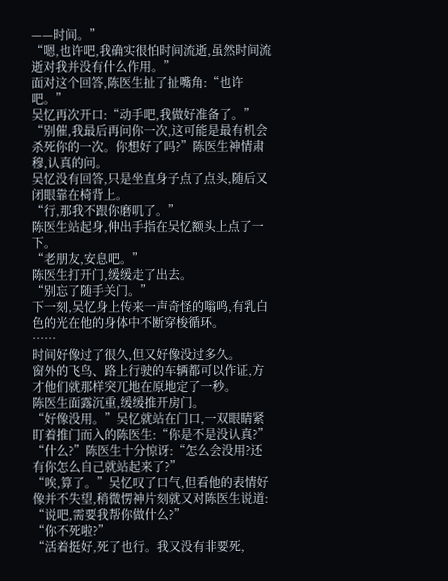——时间。”
“嗯,也许吧,我确实很怕时间流逝,虽然时间流逝对我并没有什么作用。”
面对这个回答,陈医生扯了扯嘴角:“也许吧。”
吴忆再次开口:“动手吧,我做好准备了。”
“别催,我最后再问你一次,这可能是最有机会杀死你的一次。你想好了吗?”陈医生神情肃穆,认真的问。
吴忆没有回答,只是坐直身子点了点头,随后又闭眼靠在椅背上。
“行,那我不跟你磨叽了。”
陈医生站起身,伸出手指在吴忆额头上点了一下。
“老朋友,安息吧。”
陈医生打开门,缓缓走了出去。
“别忘了随手关门。”
下一刻,吴忆身上传来一声奇怪的嗡鸣,有乳白色的光在他的身体中不断穿梭循环。
……
时间好像过了很久,但又好像没过多久。
窗外的飞鸟、路上行驶的车辆都可以作证,方才他们就那样突兀地在原地定了一秒。
陈医生面露沉重,缓缓推开房门。
“好像没用。”吴忆就站在门口,一双眼睛紧盯着推门而入的陈医生:“你是不是没认真?”
“什么?”陈医生十分惊讶:“怎么会没用?还有你怎么自己就站起来了?”
“唉,算了。”吴忆叹了口气,但看他的表情好像并不失望,稍微愣神片刻就又对陈医生说道:
“说吧,需要我帮你做什么?”
“你不死啦?”
“活着挺好,死了也行。我又没有非要死,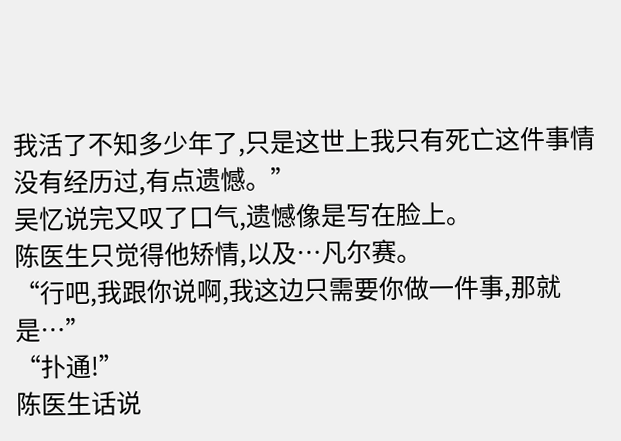我活了不知多少年了,只是这世上我只有死亡这件事情没有经历过,有点遗憾。”
吴忆说完又叹了口气,遗憾像是写在脸上。
陈医生只觉得他矫情,以及…凡尔赛。
“行吧,我跟你说啊,我这边只需要你做一件事,那就是…”
“扑通!”
陈医生话说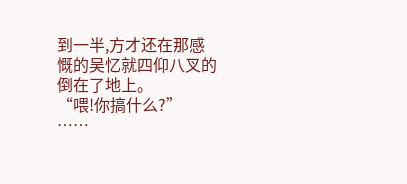到一半,方才还在那感慨的吴忆就四仰八叉的倒在了地上。
“喂!你搞什么?”
……